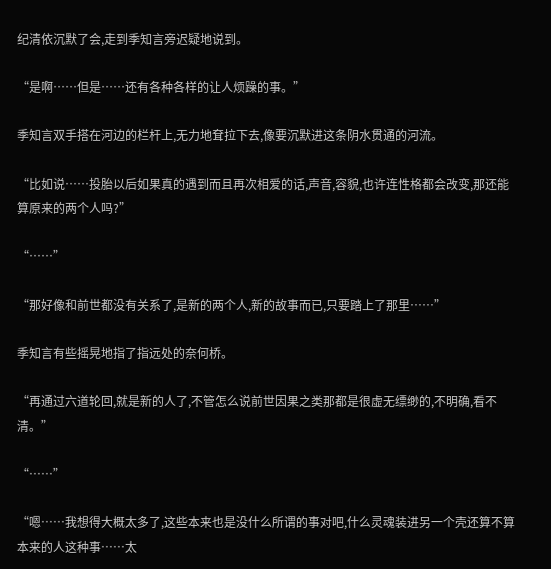纪清依沉默了会,走到季知言旁迟疑地说到。

“是啊……但是……还有各种各样的让人烦躁的事。”

季知言双手搭在河边的栏杆上,无力地耷拉下去,像要沉默进这条阴水贯通的河流。

“比如说……投胎以后如果真的遇到而且再次相爱的话,声音,容貌,也许连性格都会改变,那还能算原来的两个人吗?”

“……”

“那好像和前世都没有关系了,是新的两个人,新的故事而已,只要踏上了那里……”

季知言有些摇晃地指了指远处的奈何桥。

“再通过六道轮回,就是新的人了,不管怎么说前世因果之类那都是很虚无缥缈的,不明确,看不清。”

“……”

“嗯……我想得大概太多了,这些本来也是没什么所谓的事对吧,什么灵魂装进另一个壳还算不算本来的人这种事……太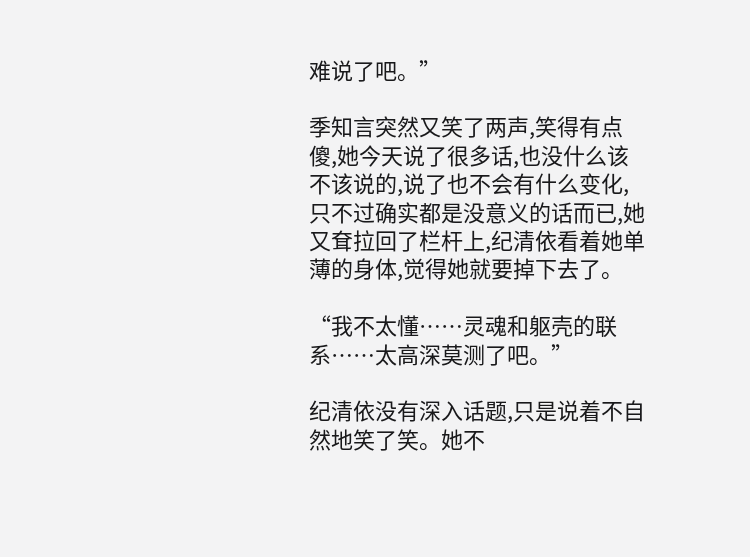难说了吧。”

季知言突然又笑了两声,笑得有点傻,她今天说了很多话,也没什么该不该说的,说了也不会有什么变化,只不过确实都是没意义的话而已,她又耷拉回了栏杆上,纪清依看着她单薄的身体,觉得她就要掉下去了。

“我不太懂……灵魂和躯壳的联系……太高深莫测了吧。”

纪清依没有深入话题,只是说着不自然地笑了笑。她不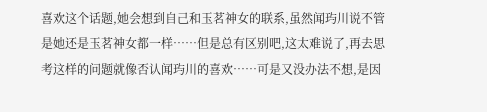喜欢这个话题,她会想到自己和玉茗神女的联系,虽然闻玙川说不管是她还是玉茗神女都一样……但是总有区别吧,这太难说了,再去思考这样的问题就像否认闻玙川的喜欢……可是又没办法不想,是因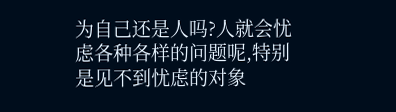为自己还是人吗?人就会忧虑各种各样的问题呢,特别是见不到忧虑的对象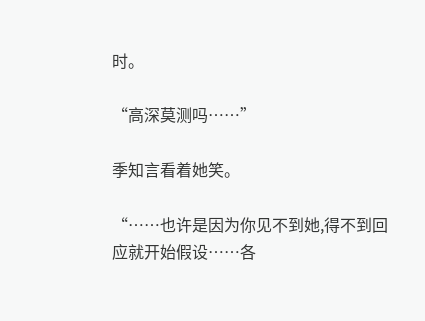时。

“高深莫测吗……”

季知言看着她笑。

“……也许是因为你见不到她,得不到回应就开始假设……各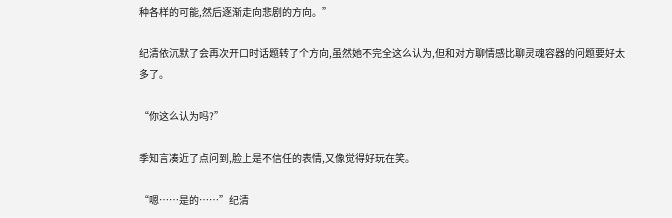种各样的可能,然后逐渐走向悲剧的方向。”

纪清依沉默了会再次开口时话题转了个方向,虽然她不完全这么认为,但和对方聊情感比聊灵魂容器的问题要好太多了。

“你这么认为吗?”

季知言凑近了点问到,脸上是不信任的表情,又像觉得好玩在笑。

“嗯……是的……”纪清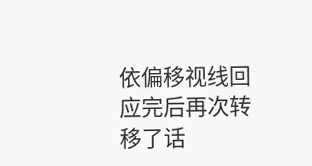依偏移视线回应完后再次转移了话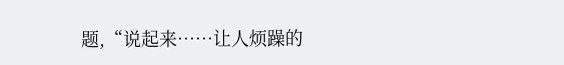题,“说起来……让人烦躁的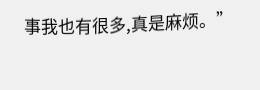事我也有很多,真是麻烦。”